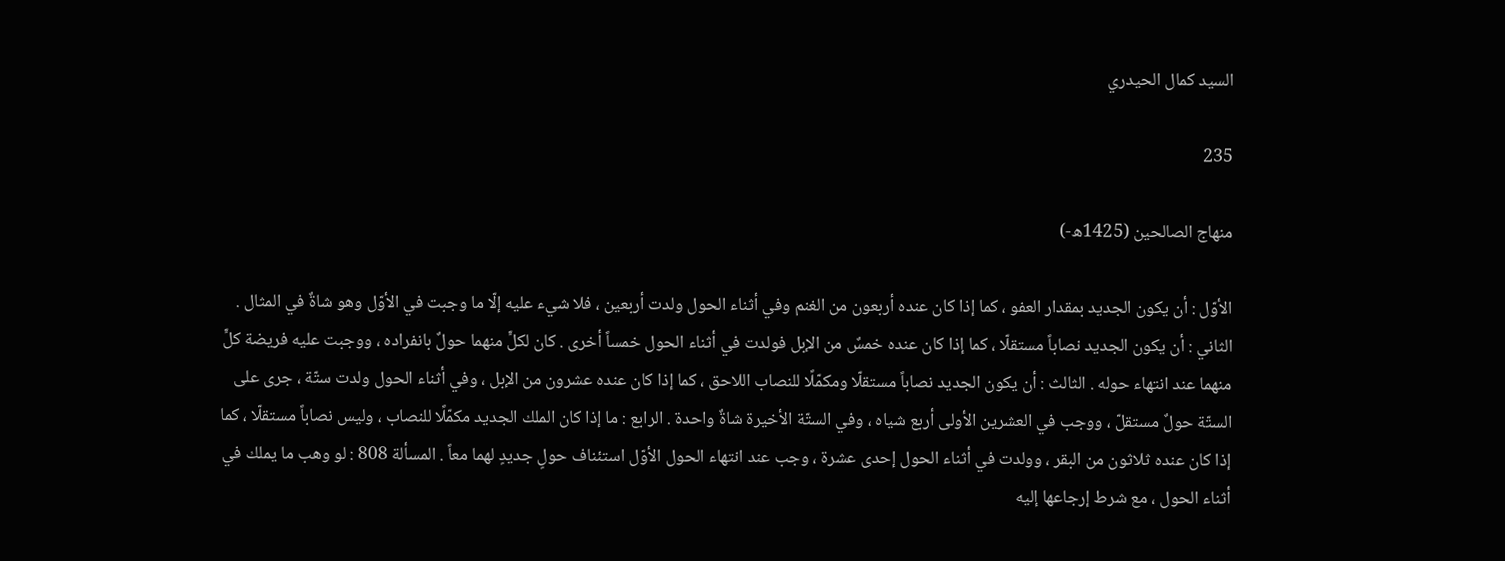السيد كمال الحيدري

235

منهاج الصالحين (1425ه-)

الأوّل : أن يكون الجديد بمقدار العفو ، كما إذا كان عنده أربعون من الغنم وفي أثناء الحول ولدت أربعين ، فلا شيء عليه إلّا ما وجبت في الأوّل وهو شاةٌ في المثال . الثاني : أن يكون الجديد نصاباً مستقلّا ، كما إذا كان عنده خمسٌ من الإبل فولدت في أثناء الحول خمساً أخرى . كان لكلٍّ منهما حولٌ بانفراده ، ووجبت عليه فريضة كلٍّ منهما عند انتهاء حوله . الثالث : أن يكون الجديد نصاباً مستقلّا ومكمّلًا للنصاب اللاحق ، كما إذا كان عنده عشرون من الإبل ، وفي أثناء الحول ولدت ستّة ، جرى على الستّة حولٌ مستقلّ ، ووجب في العشرين الأولى أربع شياه ، وفي الستّة الأخيرة شاةٌ واحدة . الرابع : ما إذا كان الملك الجديد مكمّلًا للنصاب ، وليس نصاباً مستقلّا ، كما إذا كان عنده ثلاثون من البقر ، وولدت في أثناء الحول إحدى عشرة ، وجب عند انتهاء الحول الأوّل استئناف حولٍ جديدٍ لهما معاً . المسألة 808 : لو وهب ما يملك في أثناء الحول ، مع شرط إرجاعها إليه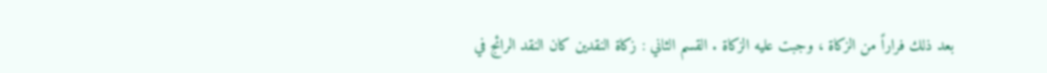بعد ذلك فراراً من الزكاة ، وجبت عليه الزكاة . القسم الثاني : زكاة النقدين كان النقد الرائج في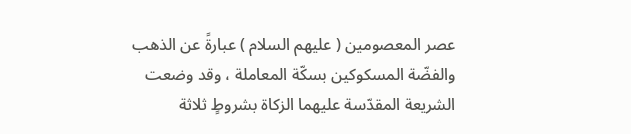عصر المعصومين ( عليهم السلام ) عبارةً عن الذهب والفضّة المسكوكين بسكّة المعاملة ، وقد وضعت الشريعة المقدّسة عليهما الزكاة بشروطٍ ثلاثة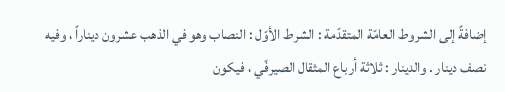إضافةً إلى الشروط العامّة المتقدّمة : الشرط الأوّل : النصاب وهو في الذهب عشرون ديناراً ، وفيه نصف دينار . والدينار : ثلاثة أرباع المثقال الصيرفّي ، فيكون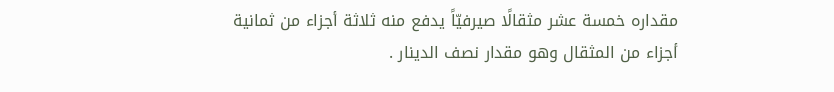مقداره خمسة عشر مثقالًا صيرفيّاً يدفع منه ثلاثة أجزاء من ثمانية أجزاء من المثقال وهو مقدار نصف الدينار .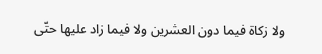ولا زكاة فيما دون العشرين ولا فيما زاد عليها حتّى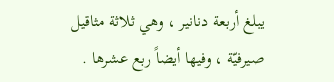يبلغ أربعة دنانير ، وهي ثلاثة مثاقيل صيرفيّة ، وفيها أيضاً ربع عشرها .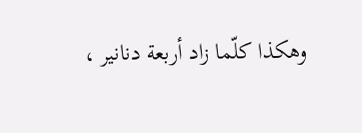وهكذا كلّما زاد أربعة دنانير ،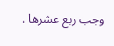وجب ربع عشرها .